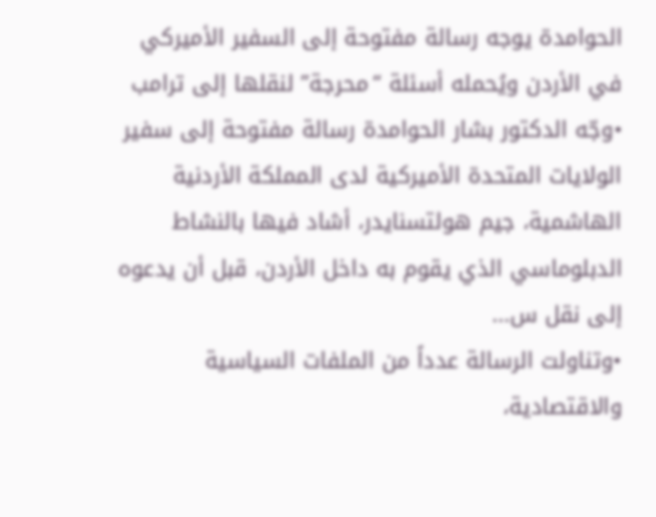الحوامدة يوجه رسالة مفتوحة إلى السفير الأميركي في الأردن ويُحمله أسئلة “محرجة” لنقلها إلى ترامب
•وجّه الدكتور بشار الحوامدة رسالة مفتوحة إلى سفير الولايات المتحدة الأميركية لدى المملكة الأردنية الهاشمية، جيم هولتسنايدر، أشاد فيها بالنشاط الدبلوماسي الذي يقوم به داخل الأردن، قبل أن يدعوه إلى نقل س...
•وتناولت الرسالة عدداً من الملفات السياسية والاقتصادية،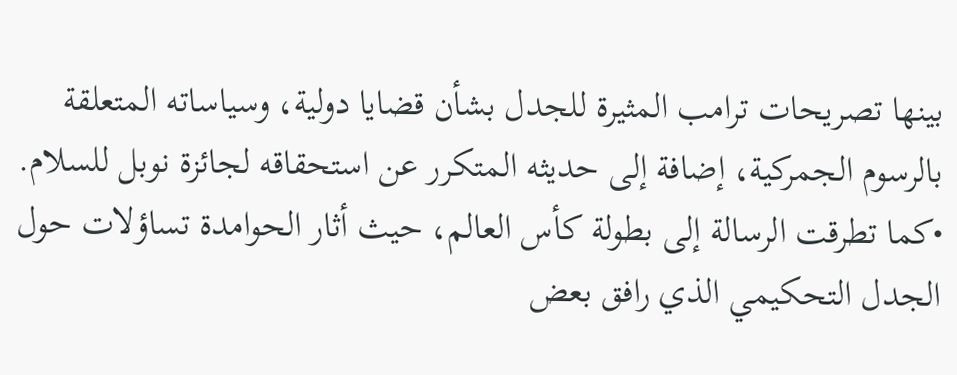بينها تصريحات ترامب المثيرة للجدل بشأن قضايا دولية، وسياساته المتعلقة بالرسوم الجمركية، إضافة إلى حديثه المتكرر عن استحقاقه لجائزة نوبل للسلام.
•كما تطرقت الرسالة إلى بطولة كأس العالم، حيث أثار الحوامدة تساؤلات حول الجدل التحكيمي الذي رافق بعض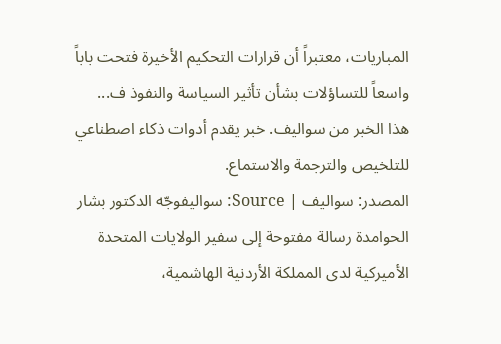المباريات، معتبراً أن قرارات التحكيم الأخيرة فتحت باباً واسعاً للتساؤلات بشأن تأثير السياسة والنفوذ ف...
هذا الخبر من سواليف. خبر يقدم أدوات ذكاء اصطناعي للتلخيص والترجمة والاستماع.
المصدر: سواليف | Source: سواليفوجّه الدكتور بشار الحوامدة رسالة مفتوحة إلى سفير الولايات المتحدة الأميركية لدى المملكة الأردنية الهاشمية،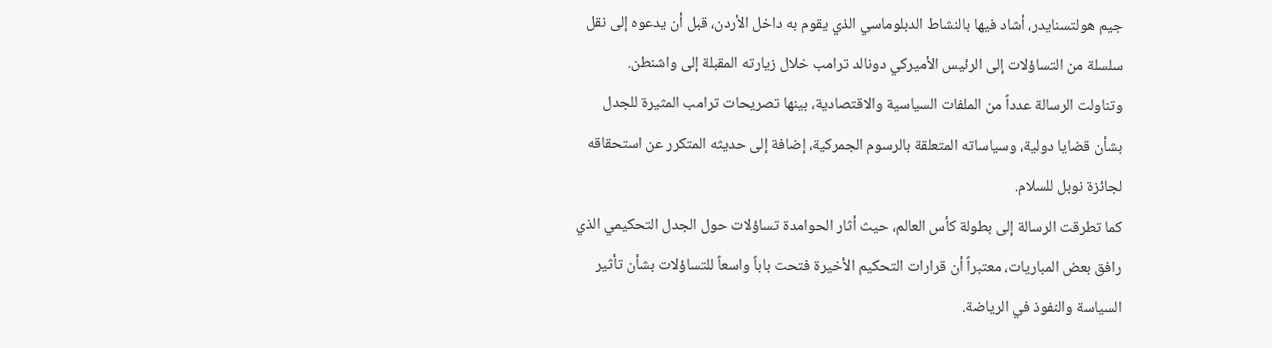جيم هولتسنايدر، أشاد فيها بالنشاط الدبلوماسي الذي يقوم به داخل الأردن، قبل أن يدعوه إلى نقل سلسلة من التساؤلات إلى الرئيس الأميركي دونالد ترامب خلال زيارته المقبلة إلى واشنطن.
وتناولت الرسالة عدداً من الملفات السياسية والاقتصادية، بينها تصريحات ترامب المثيرة للجدل بشأن قضايا دولية، وسياساته المتعلقة بالرسوم الجمركية، إضافة إلى حديثه المتكرر عن استحقاقه لجائزة نوبل للسلام.
كما تطرقت الرسالة إلى بطولة كأس العالم، حيث أثار الحوامدة تساؤلات حول الجدل التحكيمي الذي رافق بعض المباريات، معتبراً أن قرارات التحكيم الأخيرة فتحت باباً واسعاً للتساؤلات بشأن تأثير السياسة والنفوذ في الرياضة.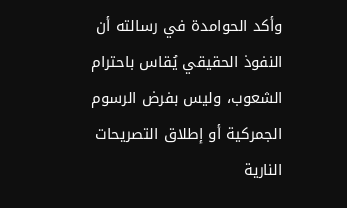وأكد الحوامدة في رسالته أن النفوذ الحقيقي يُقاس باحترام الشعوب، وليس بفرض الرسوم الجمركية أو إطلاق التصريحات النارية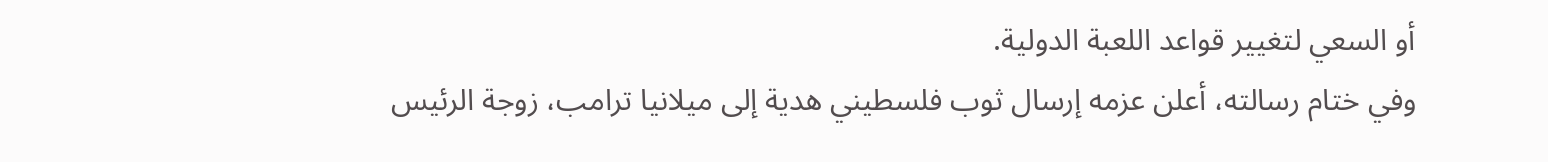أو السعي لتغيير قواعد اللعبة الدولية.
وفي ختام رسالته، أعلن عزمه إرسال ثوب فلسطيني هدية إلى ميلانيا ترامب، زوجة الرئيس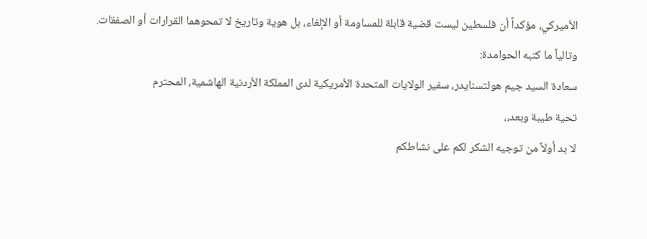الأميركي، مؤكداً أن فلسطين ليست قضية قابلة للمساومة أو الإلغاء، بل هوية وتاريخ لا تمحوهما القرارات أو الصفقات.
وتالياً ما كتبه الحوامدة:
سعادة السيد جيم هولتسنايدر، سفير الولايات المتحدة الأمريكية لدى المملكة الأردنية الهاشمية، المحترم
تحية طيبة وبعد،،
لا بد أولاً من توجيه الشكر لكم على نشاطكم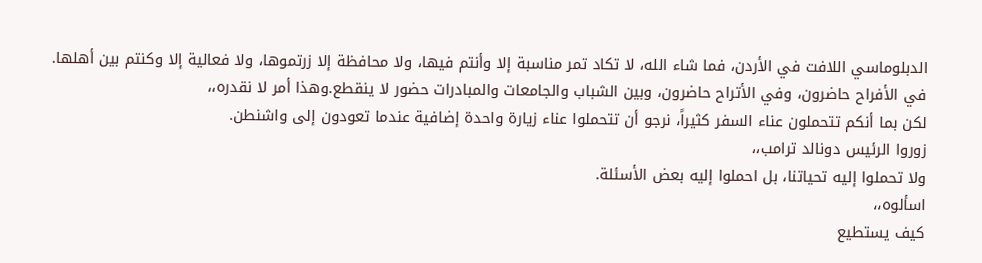الدبلوماسي اللافت في الأردن، فما شاء الله، لا تكاد تمر مناسبة إلا وأنتم فيها، ولا محافظة إلا زرتموها، ولا فعالية إلا وكنتم بين أهلها.
في الأفراح حاضرون، وفي الأتراح حاضرون، وبين الشباب والجامعات والمبادرات حضور لا ينقطع.وهذا أمر لا نقدره،،
لكن بما أنكم تتحملون عناء السفر كثيراً، نرجو أن تتحملوا عناء زيارة واحدة إضافية عندما تعودون إلى واشنطن.
زوروا الرئيس دونالد ترامب،،
ولا تحملوا إليه تحياتنا، بل احملوا إليه بعض الأسئلة.
اسألوه،،
كيف يستطيع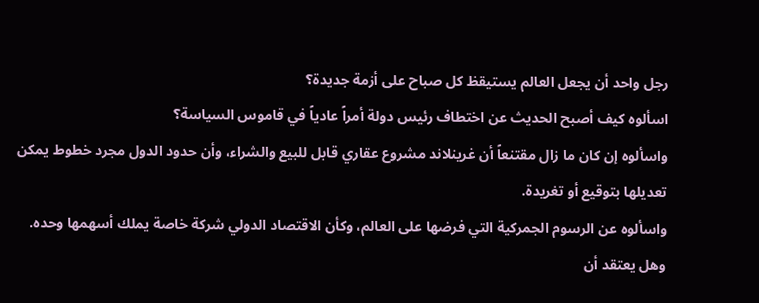رجل واحد أن يجعل العالم يستيقظ كل صباح على أزمة جديدة؟
اسألوه كيف أصبح الحديث عن اختطاف رئيس دولة أمراً عادياً في قاموس السياسة؟
واسألوه إن كان ما زال مقتنعاً أن غرينلاند مشروع عقاري قابل للبيع والشراء، وأن حدود الدول مجرد خطوط يمكن تعديلها بتوقيع أو تغريدة.
واسألوه عن الرسوم الجمركية التي فرضها على العالم، وكأن الاقتصاد الدولي شركة خاصة يملك أسهمها وحده.
وهل يعتقد أن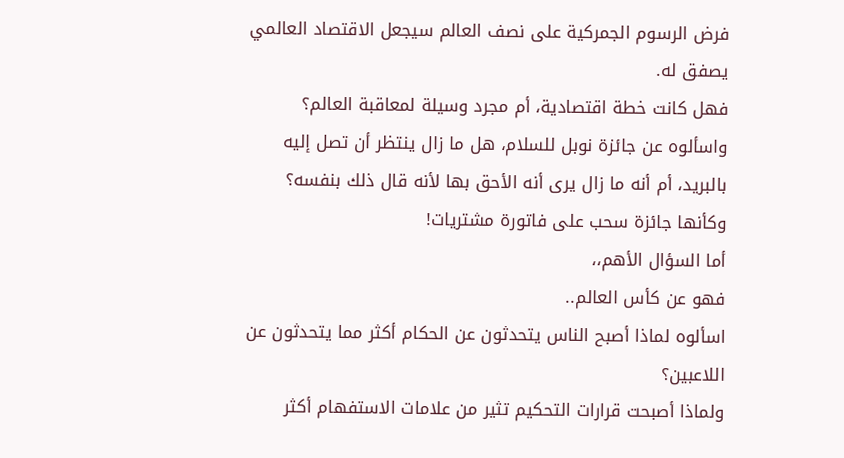فرض الرسوم الجمركية على نصف العالم سيجعل الاقتصاد العالمي يصفق له.
فهل كانت خطة اقتصادية، أم مجرد وسيلة لمعاقبة العالم؟
واسألوه عن جائزة نوبل للسلام، هل ما زال ينتظر أن تصل إليه بالبريد، أم أنه ما زال يرى أنه الأحق بها لأنه قال ذلك بنفسه؟ وكأنها جائزة سحب على فاتورة مشتريات!
أما السؤال الأهم،،
فهو عن كأس العالم..
اسألوه لماذا أصبح الناس يتحدثون عن الحكام أكثر مما يتحدثون عن اللاعبين؟
ولماذا أصبحت قرارات التحكيم تثير من علامات الاستفهام أكثر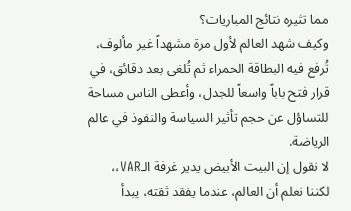مما تثيره نتائج المباريات؟
وكيف شهد العالم لأول مرة مشهداً غير مألوف، تُرفع فيه البطاقة الحمراء ثم تُلغى بعد دقائق، في قرار فتح باباً واسعاً للجدل، وأعطى الناس مساحة للتساؤل عن حجم تأثير السياسة والنفوذ في عالم الرياضة.
لا نقول إن البيت الأبيض يدير غرفة الـVAR،،
لكننا نعلم أن العالم، عندما يفقد ثقته، يبدأ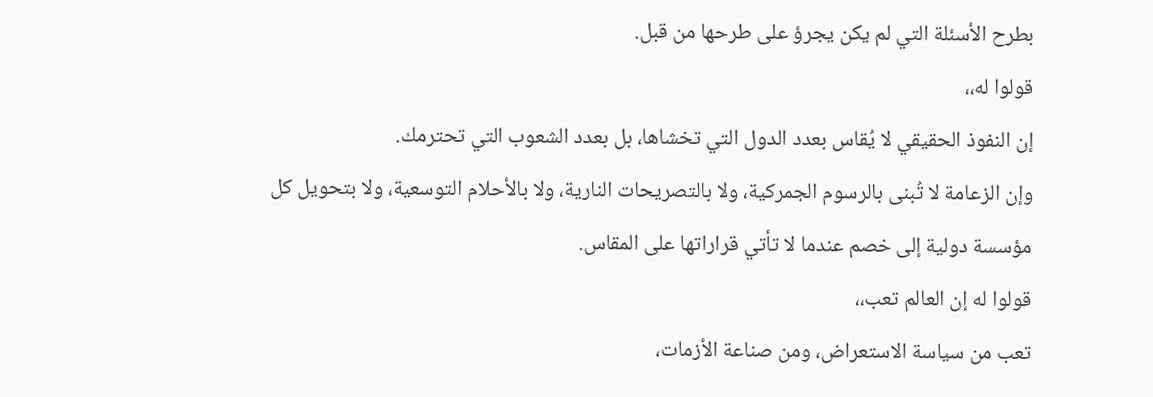بطرح الأسئلة التي لم يكن يجرؤ على طرحها من قبل.
قولوا له،،
إن النفوذ الحقيقي لا يُقاس بعدد الدول التي تخشاها، بل بعدد الشعوب التي تحترمك.
وإن الزعامة لا تُبنى بالرسوم الجمركية، ولا بالتصريحات النارية، ولا بالأحلام التوسعية، ولا بتحويل كل مؤسسة دولية إلى خصم عندما لا تأتي قراراتها على المقاس.
قولوا له إن العالم تعب،،
تعب من سياسة الاستعراض، ومن صناعة الأزمات،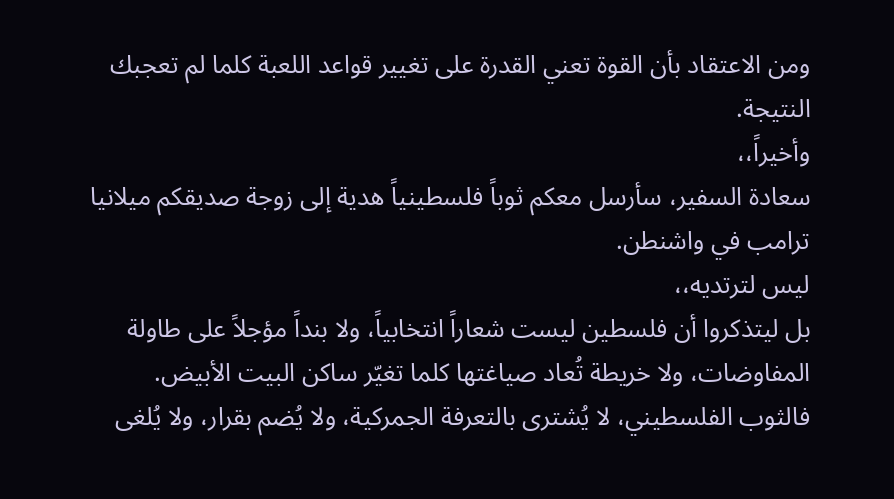ومن الاعتقاد بأن القوة تعني القدرة على تغيير قواعد اللعبة كلما لم تعجبك النتيجة.
وأخيراً،،
سعادة السفير، سأرسل معكم ثوباً فلسطينياً هدية إلى زوجة صديقكم ميلانيا ترامب في واشنطن.
ليس لترتديه،،
بل ليتذكروا أن فلسطين ليست شعاراً انتخابياً، ولا بنداً مؤجلاً على طاولة المفاوضات، ولا خريطة تُعاد صياغتها كلما تغيّر ساكن البيت الأبيض.
فالثوب الفلسطيني، لا يُشترى بالتعرفة الجمركية، ولا يُضم بقرار، ولا يُلغى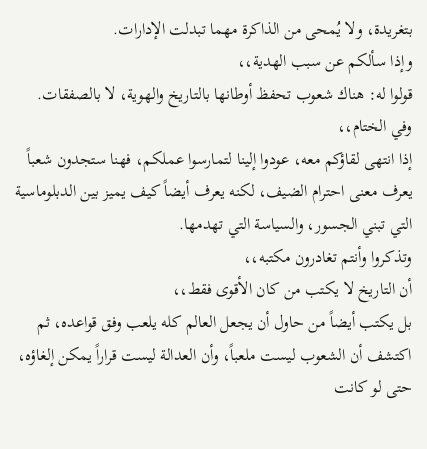بتغريدة، ولا يُمحى من الذاكرة مهما تبدلت الإدارات.
وإذا سألكم عن سبب الهدية،،
قولوا له: هناك شعوب تحفظ أوطانها بالتاريخ والهوية، لا بالصفقات.
وفي الختام،،
إذا انتهى لقاؤكم معه، عودوا إلينا لتمارسوا عملكم، فهنا ستجدون شعباً يعرف معنى احترام الضيف، لكنه يعرف أيضاً كيف يميز بين الدبلوماسية التي تبني الجسور، والسياسة التي تهدمها.
وتذكروا وأنتم تغادرون مكتبه،،
أن التاريخ لا يكتب من كان الأقوى فقط،،
بل يكتب أيضاً من حاول أن يجعل العالم كله يلعب وفق قواعده، ثم اكتشف أن الشعوب ليست ملعباً، وأن العدالة ليست قراراً يمكن إلغاؤه، حتى لو كانت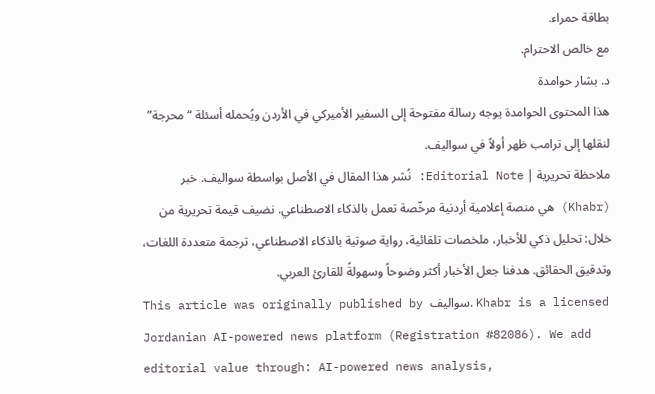بطاقة حمراء.
مع خالص الاحترام.
د. بشار حوامدة
هذا المحتوى الحوامدة يوجه رسالة مفتوحة إلى السفير الأميركي في الأردن ويُحمله أسئلة “محرجة” لنقلها إلى ترامب ظهر أولاً في سواليف.
ملاحظة تحريرية | Editorial Note: نُشر هذا المقال في الأصل بواسطة سواليف. خبر (Khabr) هي منصة إعلامية أردنية مرخّصة تعمل بالذكاء الاصطناعي. نضيف قيمة تحريرية من خلال: تحليل ذكي للأخبار، ملخصات تلقائية، رواية صوتية بالذكاء الاصطناعي، ترجمة متعددة اللغات، وتدقيق الحقائق. هدفنا جعل الأخبار أكثر وضوحاً وسهولةً للقارئ العربي.
This article was originally published by سواليف. Khabr is a licensed Jordanian AI-powered news platform (Registration #82086). We add editorial value through: AI-powered news analysis,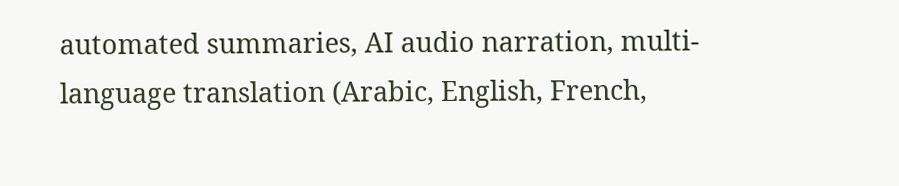automated summaries, AI audio narration, multi-language translation (Arabic, English, French,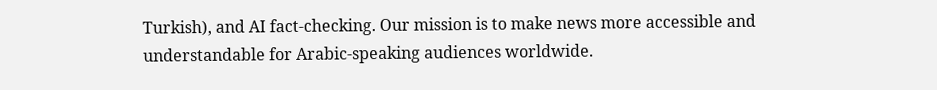Turkish), and AI fact-checking. Our mission is to make news more accessible and understandable for Arabic-speaking audiences worldwide.